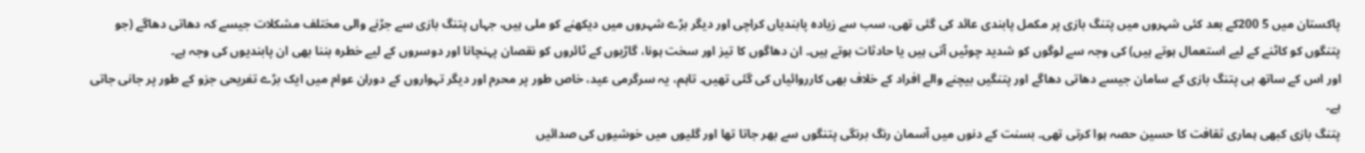پاکستان میں 5 200کے بعد کئی شہروں میں پتنگ بازی پر مکمل پابندی عائد کی گئی تھی، سب سے زیادہ پابندیاں کراچی اور دیگر بڑے شہروں میں دیکھنے کو ملی ہیں، جہاں پتنگ بازی سے جڑنے والی مختلف مشکلات جیسے کہ دھاتی دھاگے (جو پتنگوں کو کاٹنے کے لیے استعمال ہوتے ہیں) کی وجہ سے لوگوں کو شدید چوٹیں آتی ہیں یا حادثات ہوتے ہیں۔ ان دھاگوں کا تیز اور سخت ہونا، گاڑیوں کے ٹائروں کو نقصان پہنچانا اور دوسروں کے لیے خطرہ بننا بھی ان پابندیوں کی وجہ ہے۔
اور اس کے ساتھ ہی پتنگ بازی کے سامان جیسے دھاتی دھاگے اور پتنگیں بیچنے والے افراد کے خلاف بھی کارروائیاں کی گئی تھیں۔ تاہم، یہ سرگرمی عید، خاص طور پر محرم اور دیگر تہواروں کے دوران عوام میں ایک بڑے تفریحی جزو کے طور پر جانی جاتی ہے۔
پتنگ بازی کبھی ہماری ثقافت کا حسین حصہ ہوا کرتی تھی۔ بسنت کے دنوں میں آسمان رنگ برنگی پتنگوں سے بھر جاتا تھا اور گلیوں میں خوشیوں کی صدائیں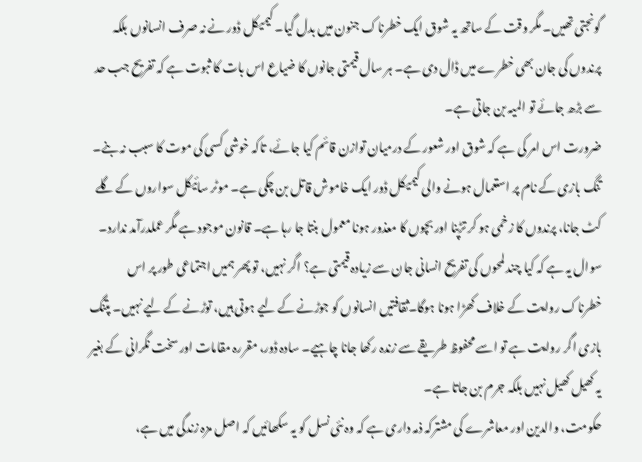گونجتی تھیں۔ مگر وقت کے ساتھ یہ شوق ایک خطرناک جنون میں بدل گیا۔ کیمیکل ڈور نے نہ صرف انسانوں بلکہ پرندوں کی جان بھی خطرے میں ڈال دی ہے۔ ہر سال قیمتی جانوں کا ضیاع اس بات کا ثبوت ہے کہ تفریح جب حد سے بڑھ جائے تو المیہ بن جاتی ہے۔
ضرورت اس امر کی ہے کہ شوق اور شعور کے درمیان توازن قائم کیا جائے، تاکہ خوشی کسی کی موت کا سبب نہ بنے۔
تنگ بازی کے نام پر استعمال ہونے والی کیمیکل ڈور ایک خاموش قاتل بن چکی ہے۔ موٹر سائیکل سواروں کے گلے کٹ جانا، پرندوں کا زخمی ہو کر تڑپنا اور بچوں کا معذور ہونا معمول بنتا جا رہا ہے۔ قانون موجود ہے مگر عملدرآمد ندارد۔
سوال یہ ہے کہ کیا چند لمحوں کی تفریح انسانی جان سے زیادہ قیمتی ہے؟ اگر نہیں، تو پھر ہمیں اجتماعی طور پر اس خطرناک روایت کے خلاف کھڑا ہونا ہوگا۔ثقافتیں انسانوں کو جوڑنے کے لیے ہوتی ہیں، توڑنے کے لیے نہیں۔ پتنگ بازی اگر روایت ہے تو اسے محفوظ طریقے سے زندہ رکھا جانا چاہیے۔ سادہ ڈور، مقررہ مقامات اور سخت نگرانی کے بغیر یہ کھیل کھیل نہیں بلکہ جرم بن جاتا ہے۔
حکومت، والدین اور معاشرے کی مشترکہ ذمہ داری ہے کہ وہ نئی نسل کو یہ سکھائیں کہ اصل مزہ زندگی میں ہے،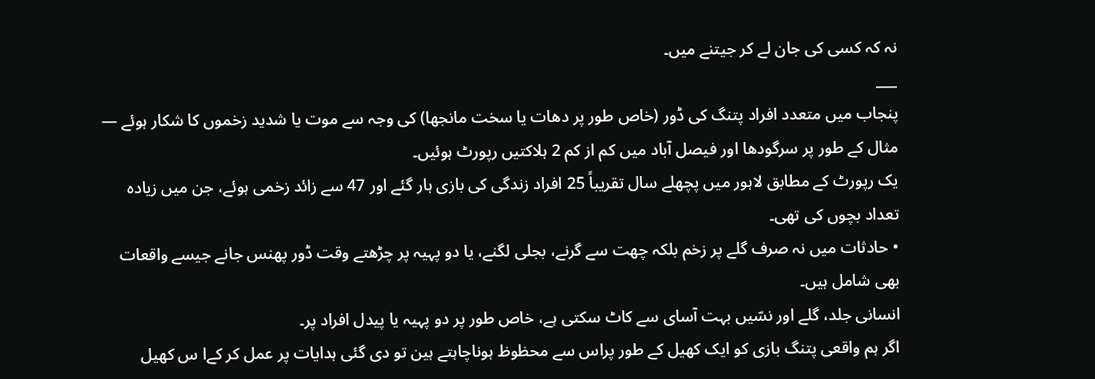نہ کہ کسی کی جان لے کر جیتنے میں۔
___
پنجاب میں متعدد افراد پتنگ کی ڈور (خاص طور پر دھات یا سخت مانجھا) کی وجہ سے موت یا شدید زخموں کا شکار ہوئے — مثال کے طور پر سرگودھا اور فیصل آباد میں کم از کم 2 ہلاکتیں رپورٹ ہوئیں۔
یک رپورٹ کے مطابق لاہور میں پچھلے سال تقریباً 25 افراد زندگی کی بازی ہار گئے اور 47 سے زائد زخمی ہوئے، جن میں زیادہ تعداد بچوں کی تھی۔
• حادثات میں نہ صرف گلے پر زخم بلکہ چھت سے گرنے، بجلی لگنے، یا دو پہیہ پر چڑھتے وقت ڈور پھنس جانے جیسے واقعات بھی شامل ہیں۔
انسانی جلد، گلے اور نسّیں بہت آسای سے کاٹ سکتی ہے، خاص طور پر دو پہیہ یا پیدل افراد پر۔
اگر ہم واقعی پتنگ بازی کو ایک کھیل کے طور پراس سے محظوظ ہوناچاہتے ہین تو دی گئی ہدایات پر عمل کر کےا س کھیل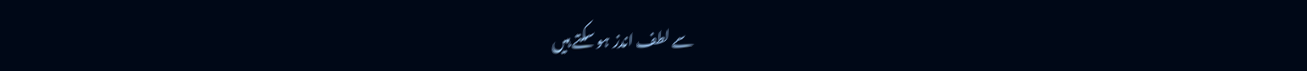سے لطف اندز ہو سکتے ہیں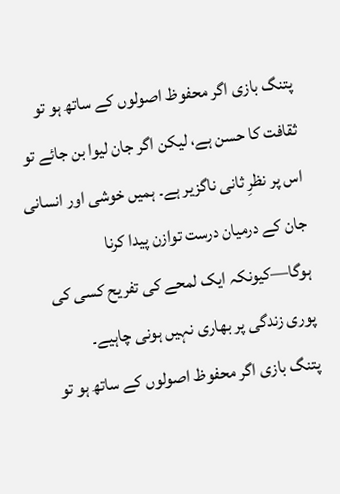پتنگ بازی اگر محفوظ اصولوں کے ساتھ ہو تو ثقافت کا حسن ہے، لیکن اگر جان لیوا بن جائے تو اس پر نظرِ ثانی ناگزیر ہے۔ ہمیں خوشی اور انسانی جان کے درمیان درست توازن پیدا کرنا ہوگا—کیونکہ ایک لمحے کی تفریح کسی کی پوری زندگی پر بھاری نہیں ہونی چاہیے۔
پتنگ بازی اگر محفوظ اصولوں کے ساتھ ہو تو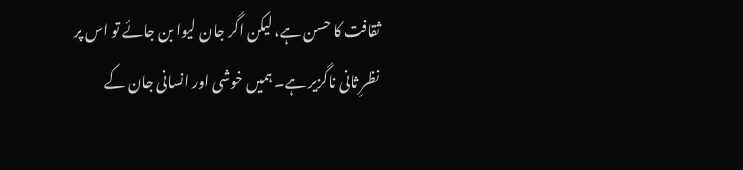ثقافت کا حسن ہے، لیکن اگر جان لیوا بن جائے تو اس پر نظرِ ثانی ناگزیر ہے۔ ہمیں خوشی اور انسانی جان کے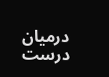درمیان درست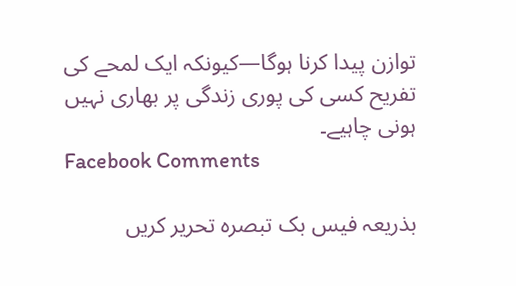توازن پیدا کرنا ہوگا—کیونکہ ایک لمحے کی تفریح کسی کی پوری زندگی پر بھاری نہیں ہونی چاہیے۔
Facebook Comments

بذریعہ فیس بک تبصرہ تحریر کریں